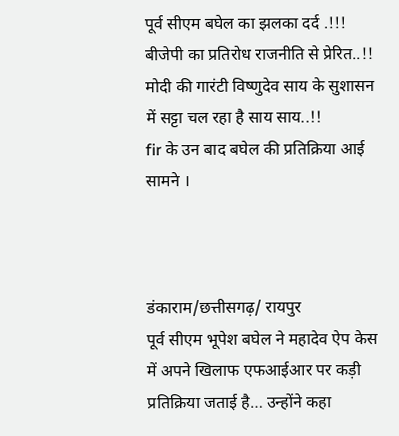पूर्व सीएम बघेल का झलका दर्द .!!!
बीजेपी का प्रतिरोध राजनीति से प्रेरित..!!
मोदी की गारंटी विष्णुदेव साय के सुशासन में सट्टा चल रहा है साय साय..!!
fir के उन बाद बघेल की प्रतिक्रिया आई सामने ।



डंकाराम/छत्तीसगढ़/ रायपुर
पूर्व सीएम भूपेश बघेल ने महादेव ऐप केस में अपने खिलाफ एफआईआर पर कड़ी प्रतिक्रिया जताई है… उन्होंने कहा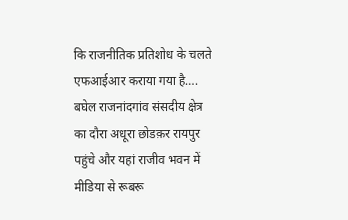कि राजनीतिक प्रतिशोध के चलते एफआईआर कराया गया है….
बघेल राजनांदगांव संसदीय क्षेत्र का दौरा अधूरा छोडक़र रायपुर पहुंचे और यहां राजीव भवन में मीडिया से रूबरू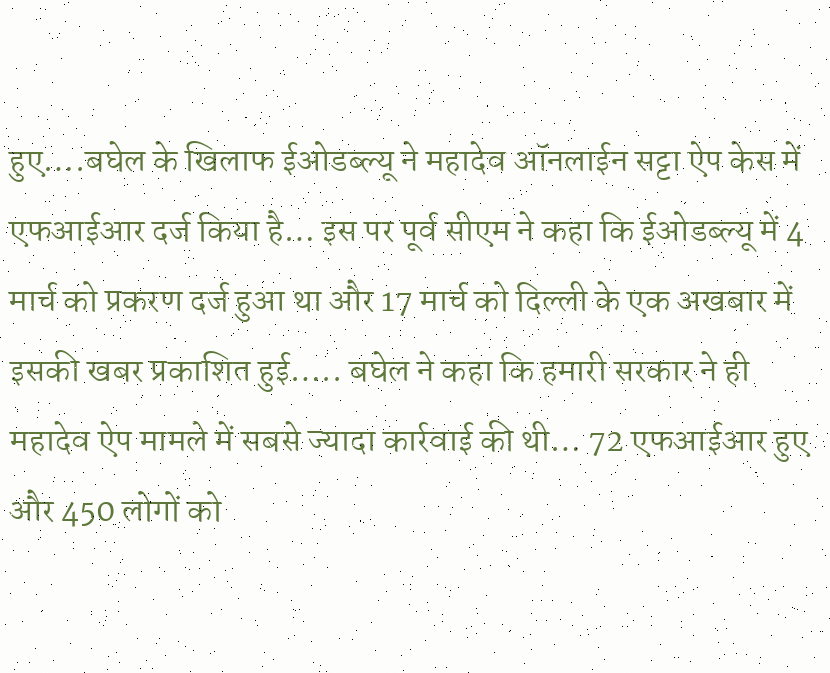हुए….बघेल के खिलाफ ईओडब्ल्यू ने महादेव ऑनलाईन सट्टा ऐप केस में एफआईआर दर्ज किया है… इस पर पूर्व सीएम ने कहा कि ईओडब्ल्यू में 4 मार्च को प्रकरण दर्ज हुआ था और 17 मार्च को दिल्ली के एक अखबार में इसकी खबर प्रकाशित हुई….. बघेल ने कहा कि हमारी सरकार ने ही महादेव ऐप मामले में सबसे ज्यादा कार्रवाई की थी… 72 एफआईआर हुए और 450 लोगों को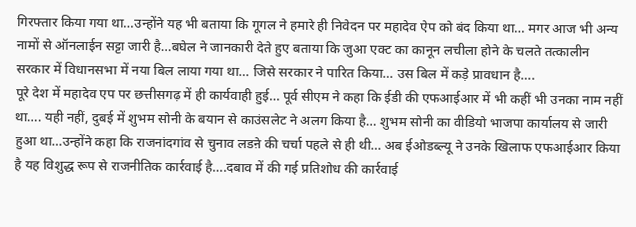गिरफ्तार किया गया था…उन्होंने यह भी बताया कि गूगल ने हमारे ही निवेदन पर महादेव ऐप को बंद किया था… मगर आज भी अन्य नामों से ऑनलाईन सट्टा जारी है…बघेल ने जानकारी देते हुए बताया कि जुआ एक्ट का कानून लचीला होने के चलते तत्कालीन सरकार में विधानसभा में नया बिल लाया गया था… जिसे सरकार ने पारित किया… उस बिल में कड़े प्रावधान है….
पूरे देश में महादेव एप पर छत्तीसगढ़ में ही कार्यवाही हुई… पूर्व सीएम ने कहा कि ईडी की एफआईआर में भी कहीं भी उनका नाम नहीं था…. यही नहीं, दुबई में शुभम सोनी के बयान से काउंसलेट ने अलग किया है… शुभम सोनी का वीडियो भाजपा कार्यालय से जारी हुआ था…उन्होंने कहा कि राजनांदगांव से चुनाव लडऩे की चर्चा पहले से ही थी… अब ईओडब्ल्यू ने उनके खिलाफ एफआईआर किया है यह विशुद्ध रूप से राजनीतिक कार्रवाई है….दबाव में की गई प्रतिशोध की कार्रवाई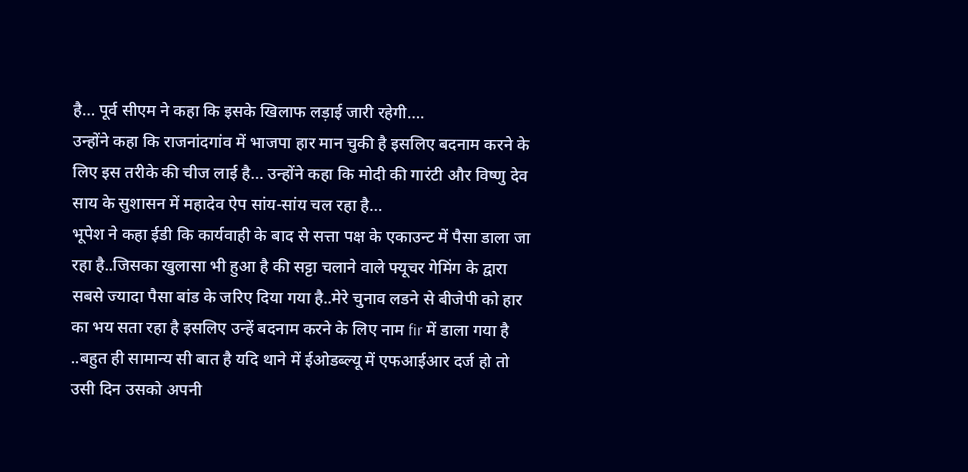है… पूर्व सीएम ने कहा कि इसके खिलाफ लड़ाई जारी रहेगी….
उन्होंने कहा कि राजनांदगांव में भाजपा हार मान चुकी है इसलिए बदनाम करने के लिए इस तरीके की चीज लाई है… उन्होंने कहा कि मोदी की गारंटी और विष्णु देव साय के सुशासन में महादेव ऐप सांय-सांय चल रहा है…
भूपेश ने कहा ईडी कि कार्यवाही के बाद से सत्ता पक्ष के एकाउन्ट में पैसा डाला जा रहा है..जिसका खुलासा भी हुआ है की सट्टा चलाने वाले फ्यूचर गेमिंग के द्वारा सबसे ज्यादा पैसा बांड के जरिए दिया गया है..मेरे चुनाव लडने से बीजेपी को हार का भय सता रहा है इसलिए उन्हें बदनाम करने के लिए नाम fir में डाला गया है ..बहुत ही सामान्य सी बात है यदि थाने में ईओडब्ल्यू में एफआईआर दर्ज हो तो उसी दिन उसको अपनी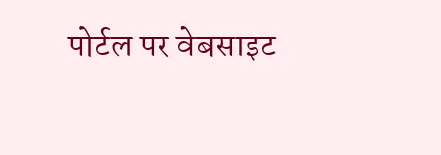पोर्टल पर वेबसाइट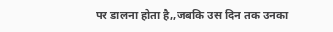पर डालना होता है,,जबकि उस दिन तक उनका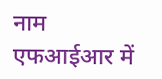नाम एफआईआर में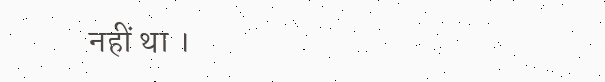नहीं था ।